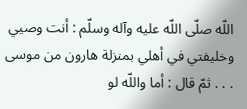اللّه صلّى اللّه عليه وآله وسلّم : أنت وصيي وخليفتي في أهلي بمنزلة هارون من موسى . . . ثمّ قال : أما واللّه لو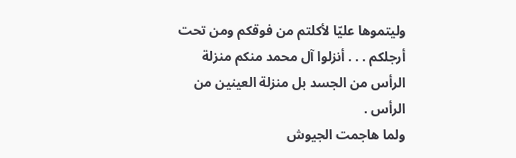وليتموها عليّا لأكلتم من فوقكم ومن تحت أرجلكم . . . أنزلوا آل محمد منكم منزلة الرأس من الجسد بل منزلة العينين من الرأس .
ولما هاجمت الجيوش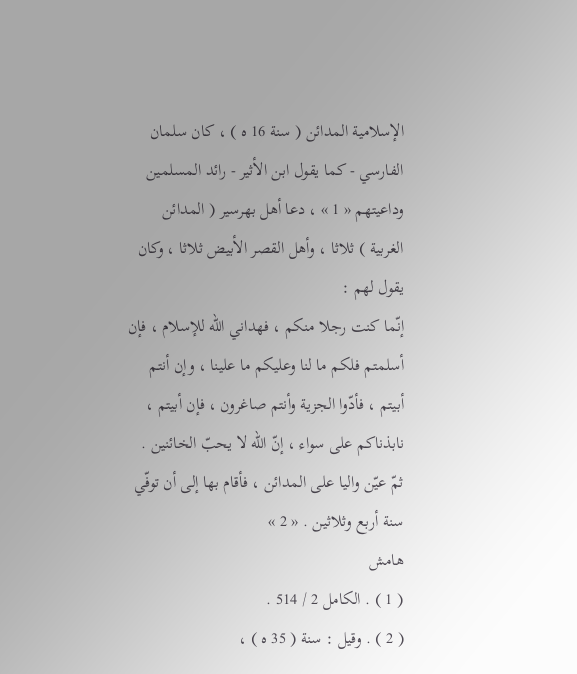الإسلامية المدائن ( سنة 16 ه ) ، كان سلمان الفارسي - كما يقول ابن الأثير - رائد المسلمين وداعيتهم « 1 » ، دعا أهل بهرسير ( المدائن الغربية ) ثلاثا ، وأهل القصر الأبيض ثلاثا ، وكان يقول لهم :
إنّما كنت رجلا منكم ، فهداني اللّه للإسلام ، فإن أسلمتم فلكم ما لنا وعليكم ما علينا ، وإن أنتم أبيتم ، فأدّوا الجزية وأنتم صاغرون ، فإن أبيتم ، نابذناكم على سواء ، إنّ اللّه لا يحبّ الخائنين .
ثمّ عيّن واليا على المدائن ، فأقام بها إلى أن توفّي سنة أربع وثلاثين . « 2 »
هامش
( 1 ) . الكامل 2 / 514 .
( 2 ) . وقيل : سنة ( 35 ه ) ،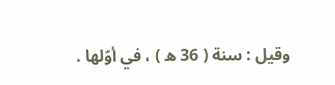وقيل : سنة ( 36 ه ) ، في أوّلها .